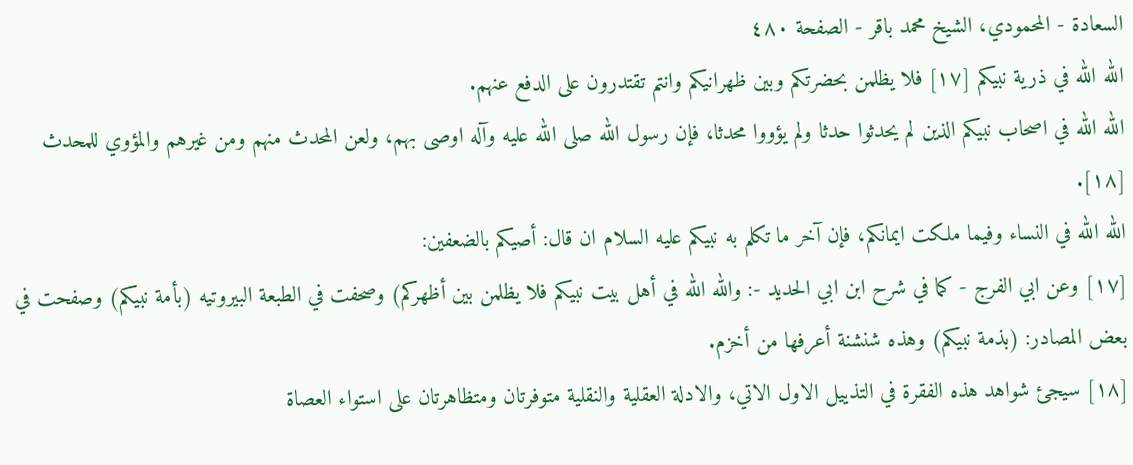السعادة - المحمودي، الشيخ محمد باقر - الصفحة ٤٨٠
الله الله في ذرية نبيكم [١٧] فلا يظلمن بحضرتكم وبين ظهرانيكم وانتم تقتدرون على الدفع عنهم.
الله الله في اصحاب نبيكم الذين لم يحدثوا حدثا ولم يؤووا محدثا، فإن رسول الله صلى الله عليه وآله اوصى بهم، ولعن المحدث منهم ومن غيرهم والمؤوي للمحدث [١٨].
الله الله في النساء وفيما ملكت ايمانكم، فإن آخر ما تكلم به نبيكم عليه السلام ان قال: أصيكم بالضعفين:
[١٧] وعن ابي الفرج - كما في شرح ابن ابي الحديد -: والله الله في أهل بيت نبيكم فلا يظلمن بين أظهركم) وصحفت في الطبعة البيروتيه (بأمة نبيكم) وصفحت في بعض المصادر: (بذمة نبيكم) وهذه شنشنة أعرفها من أخزم.
[١٨] سيجئ شواهد هذه الفقرة في التذييل الاول الاتي، والادلة العقلية والنقلية متوفرتان ومتظاهرتان على استواء العصاة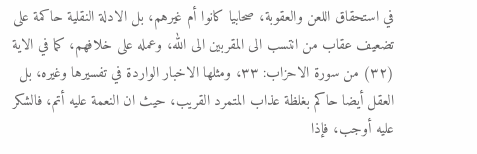في استحقاق اللعن والعقوبة، صحابيا كانوا أم غيرهم، بل الادلة النقلية حاكمة على تضعيف عقاب من انتسب الى المقربين الى الله، وعمله على خلافهم، كما في الاية (٣٢) من سورة الاحزاب: ٣٣، ومثلها الاخبار الواردة في تفسيرها وغيره، بل العقل أيضا حاكم بغلظة عذاب المتمرد القريب، حيث ان النعمة عليه أتم، فالشكر عليه أوجب، فإذا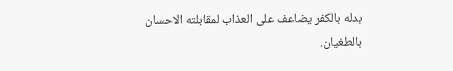بدله بالكفر يضاعف على العذاب لمقابلته الاحسان بالطغيان.